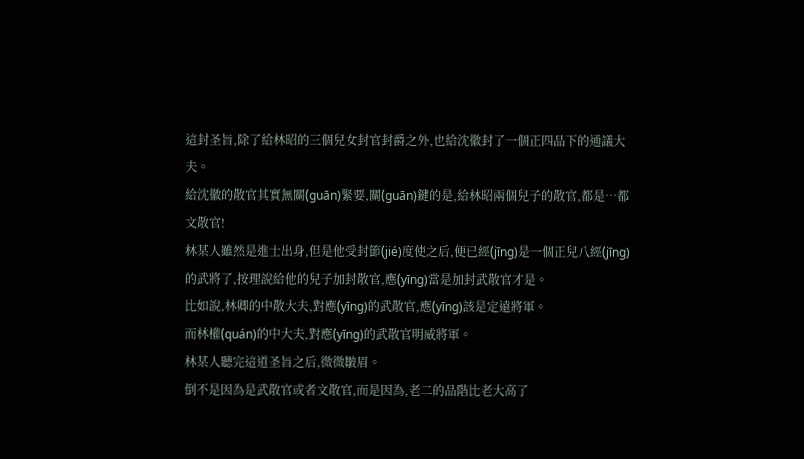這封圣旨,除了給林昭的三個兒女封官封爵之外,也給沈徽封了一個正四品下的通議大夫。
給沈徽的散官其實無關(guān)緊要,關(guān)鍵的是,給林昭兩個兒子的散官,都是…都文散官!
林某人雖然是進士出身,但是他受封節(jié)度使之后,便已經(jīng)是一個正兒八經(jīng)的武將了,按理說給他的兒子加封散官,應(yīng)當是加封武散官才是。
比如說,林卿的中散大夫,對應(yīng)的武散官,應(yīng)該是定遠將軍。
而林權(quán)的中大夫,對應(yīng)的武散官明威將軍。
林某人聽完這道圣旨之后,微微皺眉。
倒不是因為是武散官或者文散官,而是因為,老二的品階比老大高了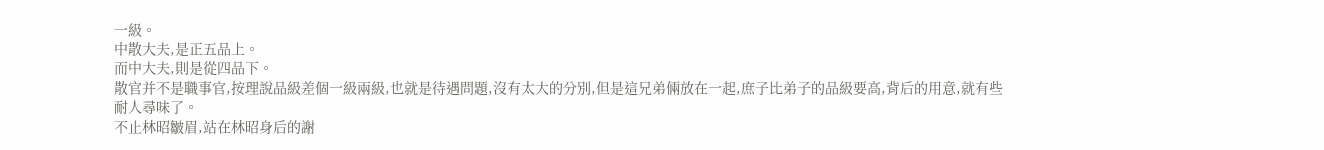一級。
中散大夫,是正五品上。
而中大夫,則是從四品下。
散官并不是職事官,按理說品級差個一級兩級,也就是待遇問題,沒有太大的分別,但是這兄弟倆放在一起,庶子比弟子的品級要高,背后的用意,就有些耐人尋味了。
不止林昭皺眉,站在林昭身后的謝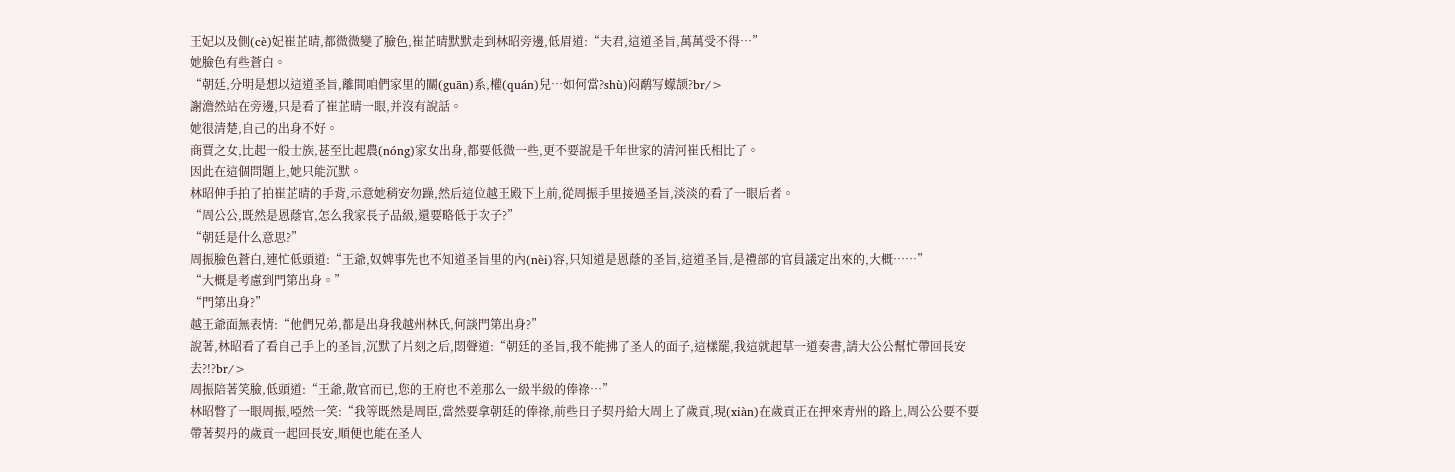王妃以及側(cè)妃崔芷晴,都微微變了臉色,崔芷晴默默走到林昭旁邊,低眉道:“夫君,這道圣旨,萬萬受不得…”
她臉色有些蒼白。
“朝廷,分明是想以這道圣旨,離間咱們家里的關(guān)系,權(quán)兒…如何當?shù)闷鹬写蠓颉?br/>
謝澹然站在旁邊,只是看了崔芷晴一眼,并沒有說話。
她很清楚,自己的出身不好。
商賈之女,比起一般士族,甚至比起農(nóng)家女出身,都要低微一些,更不要說是千年世家的清河崔氏相比了。
因此在這個問題上,她只能沉默。
林昭伸手拍了拍崔芷晴的手背,示意她稍安勿躁,然后這位越王殿下上前,從周振手里接過圣旨,淡淡的看了一眼后者。
“周公公,既然是恩蔭官,怎么我家長子品級,還要略低于次子?”
“朝廷是什么意思?”
周振臉色蒼白,連忙低頭道:“王爺,奴婢事先也不知道圣旨里的內(nèi)容,只知道是恩蔭的圣旨,這道圣旨,是禮部的官員議定出來的,大概……”
“大概是考慮到門第出身。”
“門第出身?”
越王爺面無表情:“他們兄弟,都是出身我越州林氏,何談門第出身?”
說著,林昭看了看自己手上的圣旨,沉默了片刻之后,悶聲道:“朝廷的圣旨,我不能拂了圣人的面子,這樣罷,我這就起草一道奏書,請大公公幫忙帶回長安去?!?br/>
周振陪著笑臉,低頭道:“王爺,散官而已,您的王府也不差那么一級半級的俸祿…”
林昭瞥了一眼周振,啞然一笑:“我等既然是周臣,當然要拿朝廷的俸祿,前些日子契丹給大周上了歲貢,現(xiàn)在歲貢正在押來青州的路上,周公公要不要帶著契丹的歲貢一起回長安,順便也能在圣人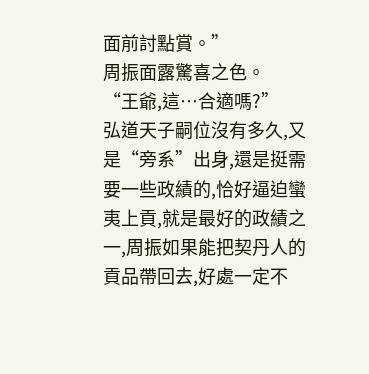面前討點賞。”
周振面露驚喜之色。
“王爺,這…合適嗎?”
弘道天子嗣位沒有多久,又是“旁系”出身,還是挺需要一些政績的,恰好逼迫蠻夷上貢,就是最好的政績之一,周振如果能把契丹人的貢品帶回去,好處一定不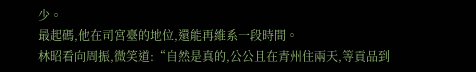少。
最起碼,他在司宮臺的地位,還能再維系一段時間。
林昭看向周振,微笑道:“自然是真的,公公且在青州住兩天,等貢品到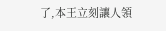了,本王立刻讓人領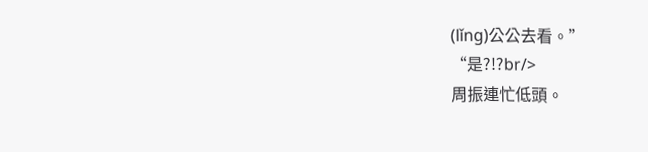(lǐng)公公去看。”
“是?!?br/>
周振連忙低頭。